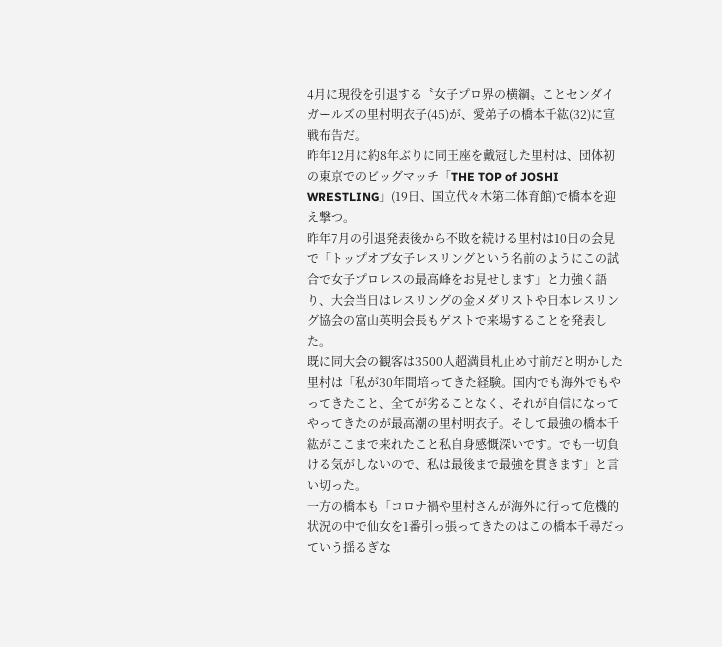4月に現役を引退する〝女子プロ界の横綱〟ことセンダイガールズの里村明衣子(45)が、愛弟子の橋本千紘(32)に宣戦布告だ。
昨年12月に約8年ぶりに同王座を戴冠した里村は、団体初の東京でのビッグマッチ「THE TOP of JOSHI WRESTLING」(19日、国立代々木第二体育館)で橋本を迎え撃つ。
昨年7月の引退発表後から不敗を続ける里村は10日の会見で「トップオブ女子レスリングという名前のようにこの試合で女子プロレスの最高峰をお見せします」と力強く語り、大会当日はレスリングの金メダリストや日本レスリング協会の富山英明会長もゲストで来場することを発表した。
既に同大会の観客は3500人超満員札止め寸前だと明かした里村は「私が30年間培ってきた経験。国内でも海外でもやってきたこと、全てが劣ることなく、それが自信になってやってきたのが最高潮の里村明衣子。そして最強の橋本千紘がここまで来れたこと私自身感慨深いです。でも一切負ける気がしないので、私は最後まで最強を貫きます」と言い切った。
一方の橋本も「コロナ禍や里村さんが海外に行って危機的状況の中で仙女を1番引っ張ってきたのはこの橋本千尋だっていう揺るぎな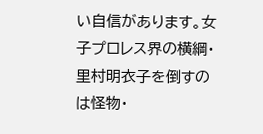い自信があります。女子プロレス界の横綱・里村明衣子を倒すのは怪物・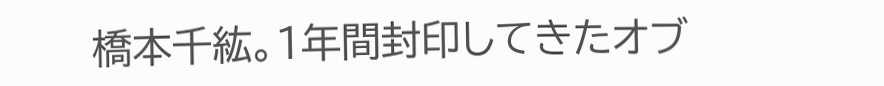橋本千紘。1年間封印してきたオブ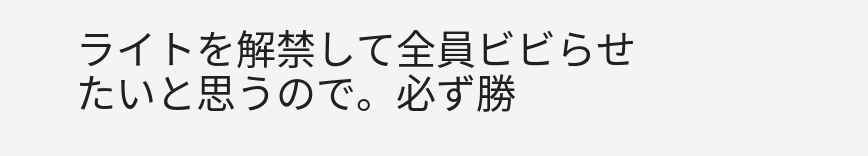ライトを解禁して全員ビビらせたいと思うので。必ず勝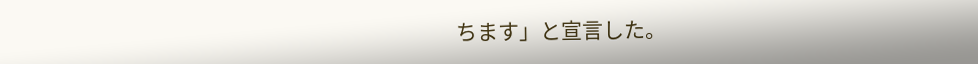ちます」と宣言した。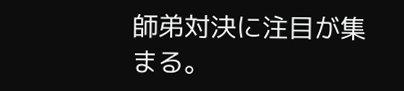師弟対決に注目が集まる。